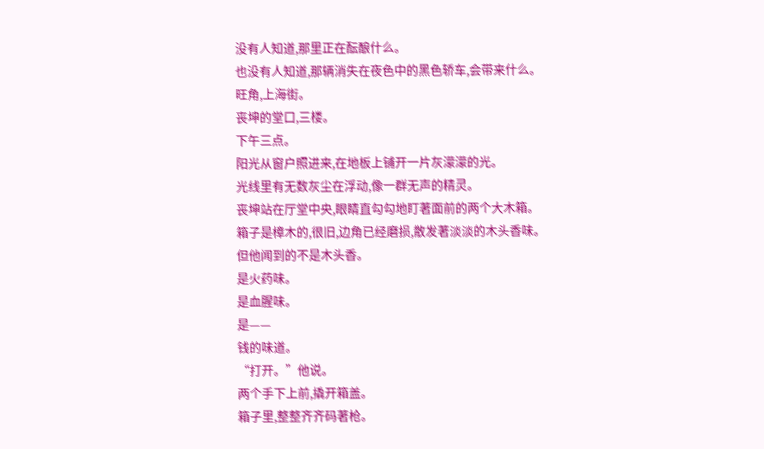没有人知道,那里正在酝酿什么。
也没有人知道,那辆消失在夜色中的黑色轿车,会带来什么。
旺角,上海街。
丧坤的堂口,三楼。
下午三点。
阳光从窗户照进来,在地板上铺开一片灰濛濛的光。
光线里有无数灰尘在浮动,像一群无声的精灵。
丧坤站在厅堂中央,眼睛直勾勾地盯著面前的两个大木箱。
箱子是樟木的,很旧,边角已经磨损,散发著淡淡的木头香味。
但他闻到的不是木头香。
是火药味。
是血腥味。
是——
钱的味道。
“打开。”他说。
两个手下上前,撬开箱盖。
箱子里,整整齐齐码著枪。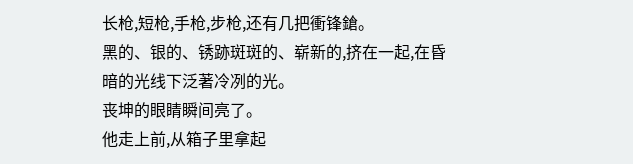长枪,短枪,手枪,步枪,还有几把衝锋鎗。
黑的、银的、锈跡斑斑的、崭新的,挤在一起,在昏暗的光线下泛著冷冽的光。
丧坤的眼睛瞬间亮了。
他走上前,从箱子里拿起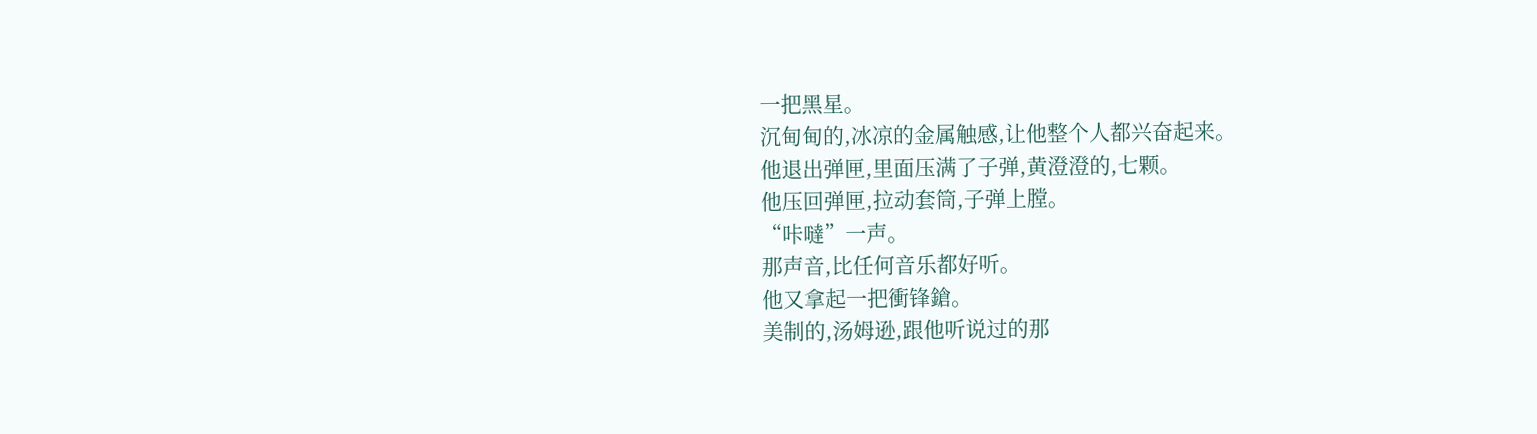一把黑星。
沉甸甸的,冰凉的金属触感,让他整个人都兴奋起来。
他退出弹匣,里面压满了子弹,黄澄澄的,七颗。
他压回弹匣,拉动套筒,子弹上膛。
“咔噠”一声。
那声音,比任何音乐都好听。
他又拿起一把衝锋鎗。
美制的,汤姆逊,跟他听说过的那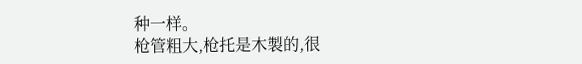种一样。
枪管粗大,枪托是木製的,很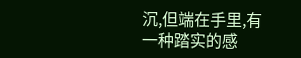沉,但端在手里,有一种踏实的感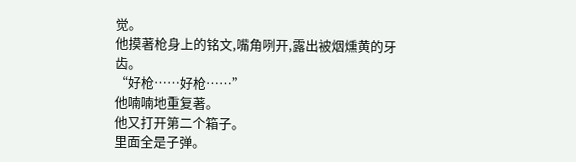觉。
他摸著枪身上的铭文,嘴角咧开,露出被烟燻黄的牙齿。
“好枪……好枪……”
他喃喃地重复著。
他又打开第二个箱子。
里面全是子弹。